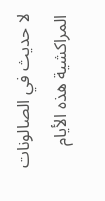لا حديث في الصالونات المراكشية هذه الأيام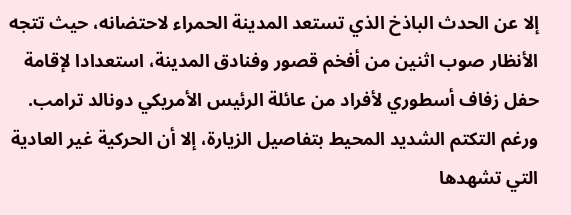إلا عن الحدث الباذخ الذي تستعد المدينة الحمراء لاحتضانه، حيث تتجه الأنظار صوب اثنين من أفخم قصور وفنادق المدينة، استعدادا لإقامة حفل زفاف أسطوري لأفراد من عائلة الرئيس الأمريكي دونالد ترامب. ورغم التكتم الشديد المحيط بتفاصيل الزيارة، إلا أن الحركية غير العادية التي تشهدها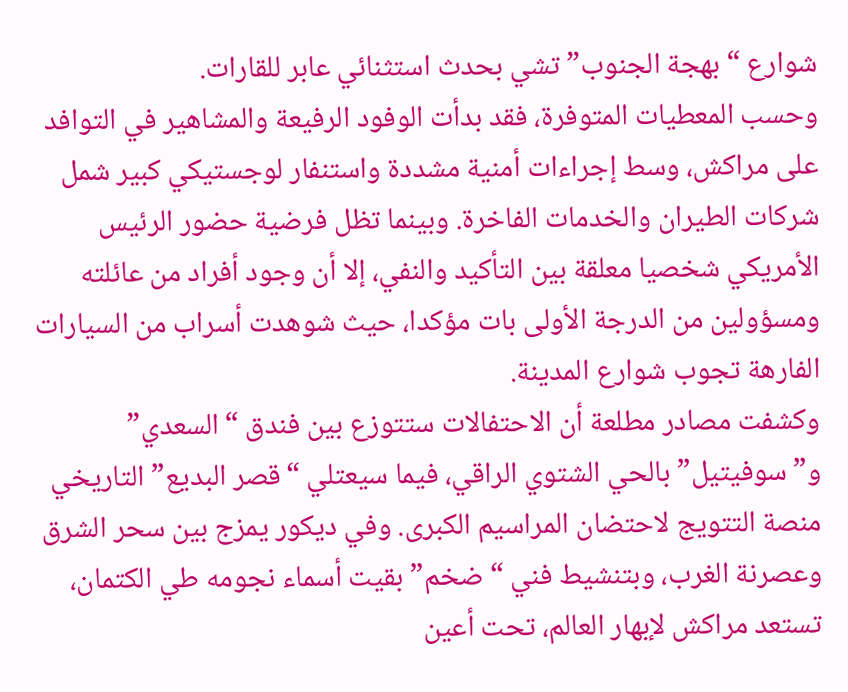شوارع “بهجة الجنوب” تشي بحدث استثنائي عابر للقارات.
وحسب المعطيات المتوفرة، فقد بدأت الوفود الرفيعة والمشاهير في التوافد على مراكش، وسط إجراءات أمنية مشددة واستنفار لوجستيكي كبير شمل شركات الطيران والخدمات الفاخرة. وبينما تظل فرضية حضور الرئيس الأمريكي شخصيا معلقة بين التأكيد والنفي، إلا أن وجود أفراد من عائلته ومسؤولين من الدرجة الأولى بات مؤكدا، حيث شوهدت أسراب من السيارات الفارهة تجوب شوارع المدينة.
وكشفت مصادر مطلعة أن الاحتفالات ستتوزع بين فندق “السعدي” و”سوفيتيل” بالحي الشتوي الراقي، فيما سيعتلي “قصر البديع” التاريخي منصة التتويج لاحتضان المراسيم الكبرى. وفي ديكور يمزج بين سحر الشرق وعصرنة الغرب، وبتنشيط فني “ضخم” بقيت أسماء نجومه طي الكتمان، تستعد مراكش لإبهار العالم، تحت أعين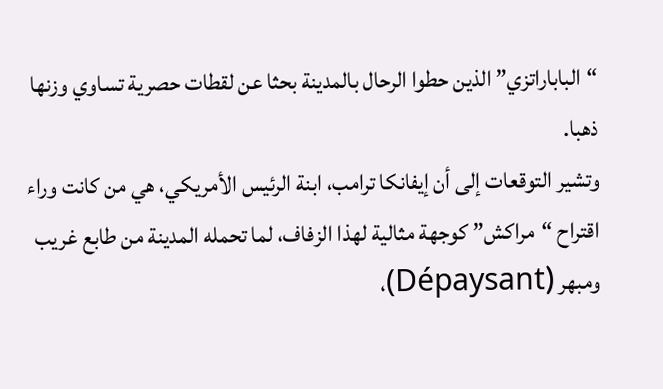“الباباراتزي” الذين حطوا الرحال بالمدينة بحثا عن لقطات حصرية تساوي وزنها ذهبا.
وتشير التوقعات إلى أن إيفانكا ترامب، ابنة الرئيس الأمريكي، هي من كانت وراء اقتراح “مراكش” كوجهة مثالية لهذا الزفاف، لما تحمله المدينة من طابع غريب ومبهر (Dépaysant)،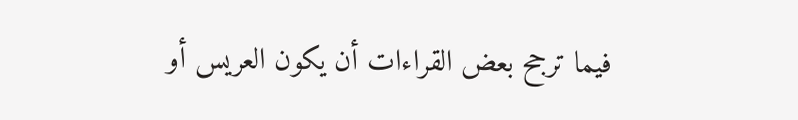فيما ترجح بعض القراءات أن يكون العريس أو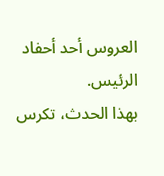العروس أحد أحفاد الرئيس.
بهذا الحدث، تكرس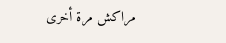مراكش مرة أخرى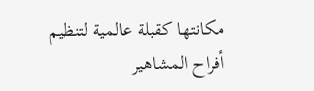مكانتها كقبلة عالمية لتنظيم أفراح المشاهير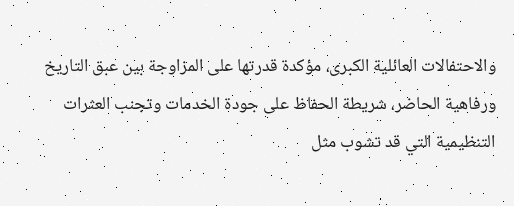والاحتفالات العائلية الكبرى، مؤكدة قدرتها على المزاوجة بين عبق التاريخ ورفاهية الحاضر، شريطة الحفاظ على جودة الخدمات وتجنب العثرات التنظيمية التي قد تشوب مثل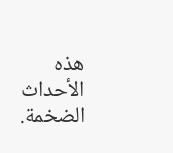هذه الأحداث الضخمة.